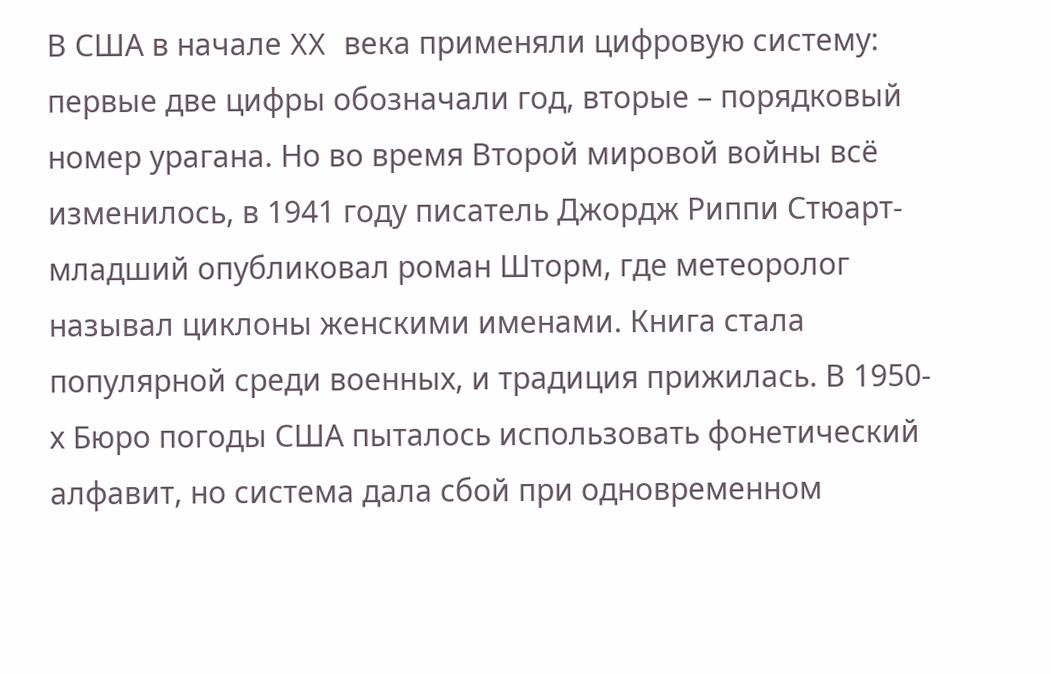В США в начале XX века применяли цифровую систему: первые две цифры обозначали год, вторые – порядковый номер урагана. Но во время Второй мировой войны всё изменилось, в 1941 году писатель Джордж Риппи Стюарт-младший опубликовал роман Шторм, где метеоролог называл циклоны женскими именами. Книга стала популярной среди военных, и традиция прижилась. В 1950-х Бюро погоды США пыталось использовать фонетический алфавит, но система дала сбой при одновременном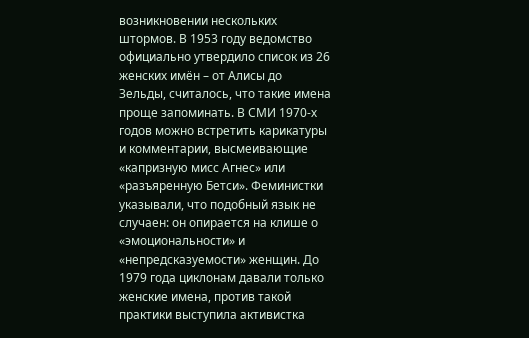возникновении нескольких штормов. В 1953 году ведомство официально утвердило список из 26 женских имён – от Алисы до Зельды, считалось, что такие имена проще запоминать. В СМИ 1970-х годов можно встретить карикатуры и комментарии, высмеивающие «капризную мисс Агнес» или «разъяренную Бетси». Феминистки указывали, что подобный язык не случаен: он опирается на клише о «эмоциональности» и «непредсказуемости» женщин. До 1979 года циклонам давали только женские имена, против такой практики выступила активистка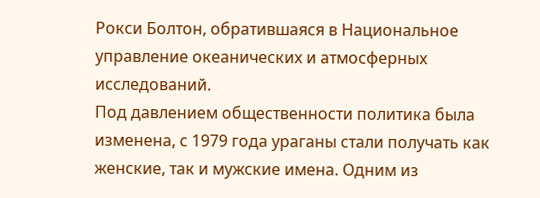Рокси Болтон, обратившаяся в Национальное управление океанических и атмосферных исследований.
Под давлением общественности политика была изменена, с 1979 года ураганы стали получать как женские, так и мужские имена. Одним из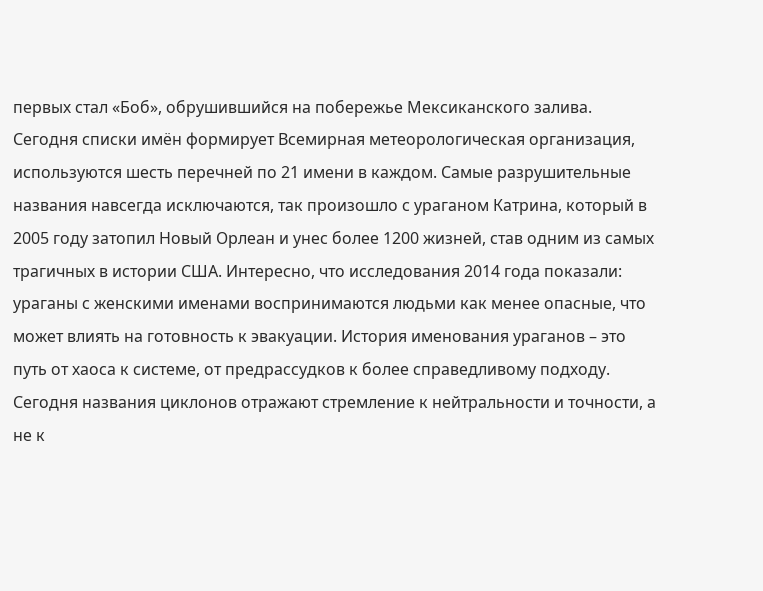первых стал «Боб», обрушившийся на побережье Мексиканского залива. Сегодня списки имён формирует Всемирная метеорологическая организация, используются шесть перечней по 21 имени в каждом. Самые разрушительные названия навсегда исключаются, так произошло с ураганом Катрина, который в 2005 году затопил Новый Орлеан и унес более 1200 жизней, став одним из самых трагичных в истории США. Интересно, что исследования 2014 года показали: ураганы с женскими именами воспринимаются людьми как менее опасные, что может влиять на готовность к эвакуации. История именования ураганов – это путь от хаоса к системе, от предрассудков к более справедливому подходу. Сегодня названия циклонов отражают стремление к нейтральности и точности, а не к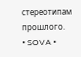стереотипам прошлого.
• SOVA •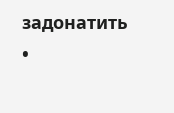задонатить •